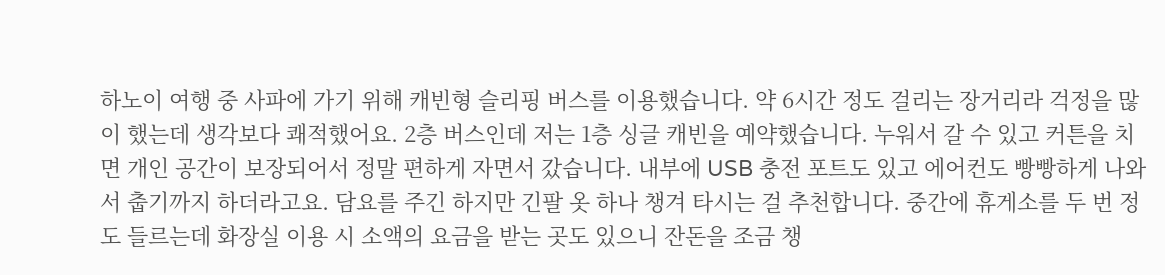하노이 여행 중 사파에 가기 위해 캐빈형 슬리핑 버스를 이용했습니다. 약 6시간 정도 걸리는 장거리라 걱정을 많이 했는데 생각보다 쾌적했어요. 2층 버스인데 저는 1층 싱글 캐빈을 예약했습니다. 누워서 갈 수 있고 커튼을 치면 개인 공간이 보장되어서 정말 편하게 자면서 갔습니다. 내부에 USB 충전 포트도 있고 에어컨도 빵빵하게 나와서 춥기까지 하더라고요. 담요를 주긴 하지만 긴팔 옷 하나 챙겨 타시는 걸 추천합니다. 중간에 휴게소를 두 번 정도 들르는데 화장실 이용 시 소액의 요금을 받는 곳도 있으니 잔돈을 조금 챙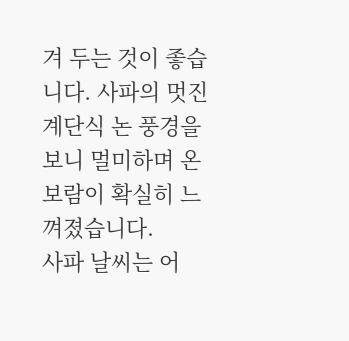겨 두는 것이 좋습니다. 사파의 멋진 계단식 논 풍경을 보니 멀미하며 온 보람이 확실히 느껴졌습니다.
사파 날씨는 어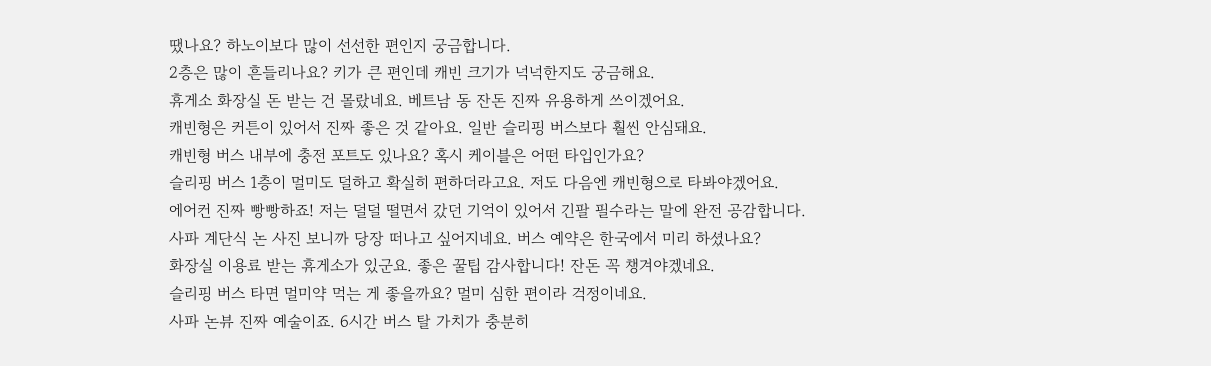땠나요? 하노이보다 많이 선선한 편인지 궁금합니다.
2층은 많이 흔들리나요? 키가 큰 편인데 캐빈 크기가 넉넉한지도 궁금해요.
휴게소 화장실 돈 받는 건 몰랐네요. 베트남 동 잔돈 진짜 유용하게 쓰이겠어요.
캐빈형은 커튼이 있어서 진짜 좋은 것 같아요. 일반 슬리핑 버스보다 훨씬 안심돼요.
캐빈형 버스 내부에 충전 포트도 있나요? 혹시 케이블은 어떤 타입인가요?
슬리핑 버스 1층이 멀미도 덜하고 확실히 편하더라고요. 저도 다음엔 캐빈형으로 타봐야겠어요.
에어컨 진짜 빵빵하죠! 저는 덜덜 떨면서 갔던 기억이 있어서 긴팔 필수라는 말에 완전 공감합니다.
사파 계단식 논 사진 보니까 당장 떠나고 싶어지네요. 버스 예약은 한국에서 미리 하셨나요?
화장실 이용료 받는 휴게소가 있군요. 좋은 꿀팁 감사합니다! 잔돈 꼭 챙겨야겠네요.
슬리핑 버스 타면 멀미약 먹는 게 좋을까요? 멀미 심한 편이라 걱정이네요.
사파 논뷰 진짜 예술이죠. 6시간 버스 탈 가치가 충분히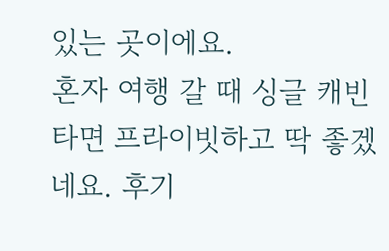있는 곳이에요.
혼자 여행 갈 때 싱글 캐빈 타면 프라이빗하고 딱 좋겠네요. 후기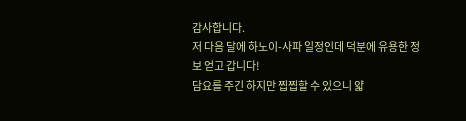감사합니다.
저 다음 달에 하노이-사파 일정인데 덕분에 유용한 정보 얻고 갑니다!
담요를 주긴 하지만 찝찝할 수 있으니 얇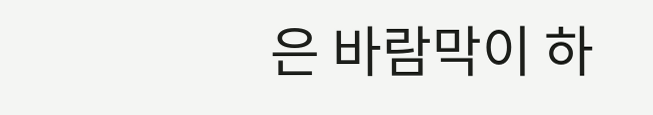은 바람막이 하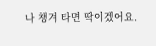나 챙겨 타면 딱이겠어요.